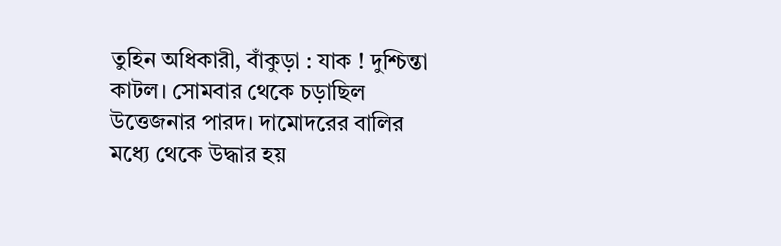তুহিন অধিকারী, বাঁকুড়া : যাক ! দুশ্চিন্তা কাটল। সোমবার থেকে চড়াছিল উত্তেজনার পারদ। দামোদরের বালির মধ্যে থেকে উদ্ধার হয়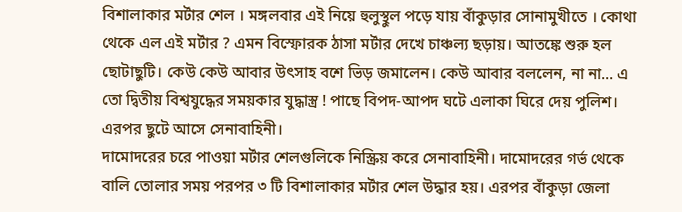বিশালাকার মর্টার শেল । মঙ্গলবার এই নিয়ে হুলুস্থুল পড়ে যায় বাঁকুড়ার সোনামুখীতে । কোথা থেকে এল এই মর্টার ? এমন বিস্ফোরক ঠাসা মর্টার দেখে চাঞ্চল্য ছড়ায়। আতঙ্কে শুরু হল ছোটাছুটি। কেউ কেউ আবার উৎসাহ বশে ভিড় জমালেন। কেউ আবার বললেন, না না... এ তো দ্বিতীয় বিশ্বযুদ্ধের সময়কার যুদ্ধাস্ত্র ! পাছে বিপদ-আপদ ঘটে এলাকা ঘিরে দেয় পুলিশ। এরপর ছুটে আসে সেনাবাহিনী।
দামোদরের চরে পাওয়া মর্টার শেলগুলিকে নিস্ক্রিয় করে সেনাবাহিনী। দামোদরের গর্ভ থেকে বালি তোলার সময় পরপর ৩ টি বিশালাকার মর্টার শেল উদ্ধার হয়। এরপর বাঁকুড়া জেলা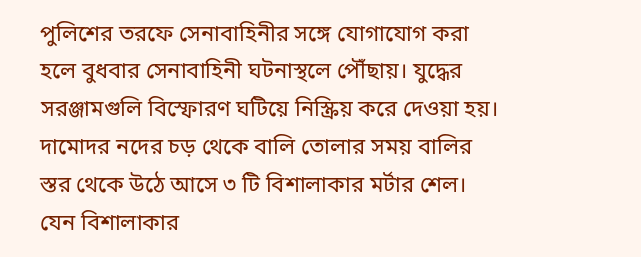পুলিশের তরফে সেনাবাহিনীর সঙ্গে যোগাযোগ করা হলে বুধবার সেনাবাহিনী ঘটনাস্থলে পৌঁছায়। যুদ্ধের সরঞ্জামগুলি বিস্ফোরণ ঘটিয়ে নিস্ক্রিয় করে দেওয়া হয়।
দামোদর নদের চড় থেকে বালি তোলার সময় বালির স্তর থেকে উঠে আসে ৩ টি বিশালাকার মর্টার শেল। যেন বিশালাকার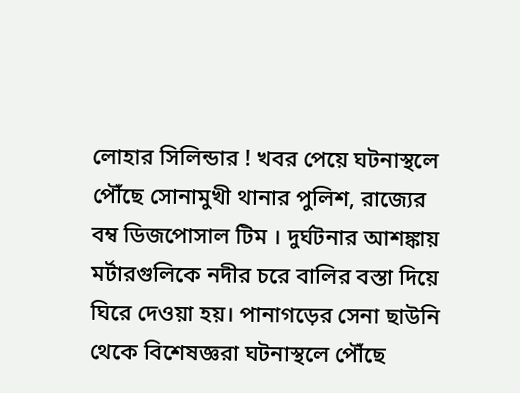লোহার সিলিন্ডার ! খবর পেয়ে ঘটনাস্থলে পৌঁছে সোনামুখী থানার পুলিশ, রাজ্যের বম্ব ডিজপোসাল টিম । দুর্ঘটনার আশঙ্কায় মর্টারগুলিকে নদীর চরে বালির বস্তা দিয়ে ঘিরে দেওয়া হয়। পানাগড়ের সেনা ছাউনি থেকে বিশেষজ্ঞরা ঘটনাস্থলে পৌঁছে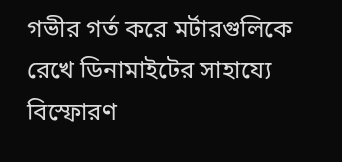গভীর গর্ত করে মর্টারগুলিকে রেখে ডিনামাইটের সাহায্যে বিস্ফোরণ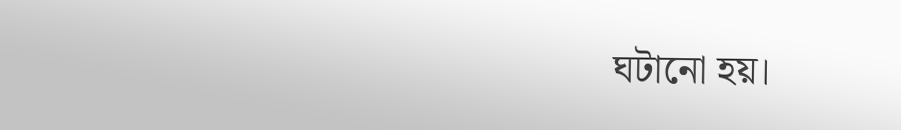ঘটানো হয়।